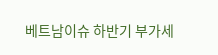베트남이슈 하반기 부가세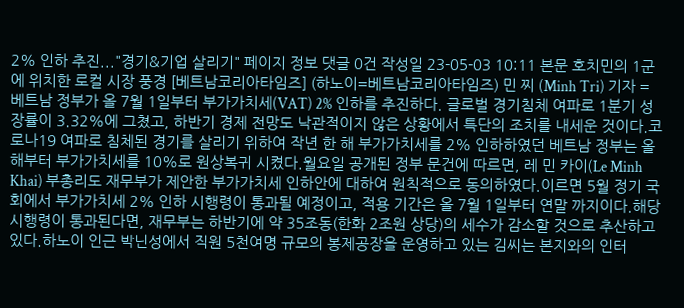2% 인하 추진..."경기&기업 살리기" 페이지 정보 댓글 0건 작성일 23-05-03 10:11 본문 호치민의 1군에 위치한 로컬 시장 풍경 [베트남코리아타임즈] (하노이=베트남코리아타임즈) 민 찌 (Minh Tri) 기자 = 베트남 정부가 올 7월 1일부터 부가가치세(VAT) 2% 인하를 추진하다. 글로벌 경기침체 여파로 1분기 성장률이 3.32%에 그쳤고, 하반기 경제 전망도 낙관적이지 않은 상황에서 특단의 조치를 내세운 것이다.코로나19 여파로 침체된 경기를 살리기 위하여 작년 한 해 부가가치세를 2% 인하하였던 베트남 정부는 올 해부터 부가가치세를 10%로 원상복귀 시켰다.월요일 공개된 정부 문건에 따르면, 레 민 카이(Le Minh Khai) 부총리도 재무부가 제안한 부가가치세 인하안에 대하여 원칙적으로 동의하였다.이르면 5월 정기 국회에서 부가가치세 2% 인하 시행령이 통과될 예정이고, 적용 기간은 올 7월 1일부터 연말 까지이다.해당 시행령이 통과된다면, 재무부는 하반기에 약 35조동(한화 2조원 상당)의 세수가 감소할 것으로 추산하고 있다.하노이 인근 박닌성에서 직원 5천여명 규모의 봉제공장을 운영하고 있는 김씨는 본지와의 인터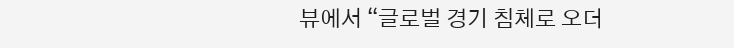뷰에서 “글로벌 경기 침체로 오더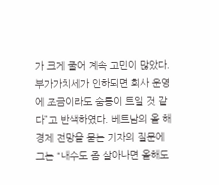가 크게 줄어 계속 고민이 많았다. 부가가치세가 인하되면 회사 운영에 조금이라도 숨통이 트일 것 같다”고 반색하였다. 베트남의 올 해 경제 전망을 묻는 기자의 질문에 그는 “내수도 좀 살아나면 올해도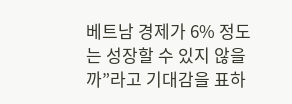베트남 경제가 6% 정도는 성장할 수 있지 않을까”라고 기대감을 표하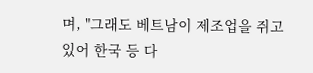며, "그래도 베트남이 제조업을 쥐고 있어 한국 등 다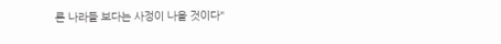른 나라들 보다는 사정이 나을 것이다"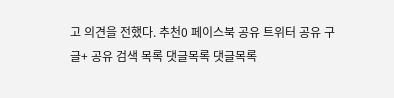고 의견을 전했다. 추천0 페이스북 공유 트위터 공유 구글+ 공유 검색 목록 댓글목록 댓글목록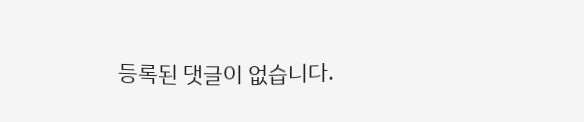등록된 댓글이 없습니다.